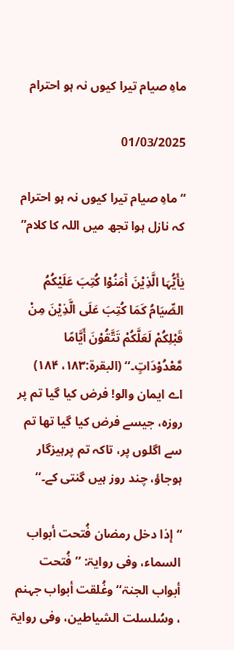ماہِ صیام تیرا کیوں نہ ہو احترام

01/03/2025

“ماہِ صیام تیرا کیوں نہ ہو احترام
کہ نازل ہوا تجھ میں اللہ کا کلام”

یٰأَیُّہَا الَّذِیْنَ أٰمَنُوْا کُتِبَ عَلَیْکُمُ الصِّیَامُ کَمَا کُتِبَ عَلَی الَّذِیْنَ مِنْ قَبْلِکُمْ لَعَلَّکُمْ تَتَّقُوْنَ أَیَّامًا مَّعْدُوْدَاتٍ۔‘‘ (البقرۃ:۱۸۳، ۱۸۴)
اے ایمان والو! فرض کیا گیا تم پر روزہ، جیسے فرض کیا گیا تھا تم سے اگلوں پر، تاکہ تم پرہیزگار ہوجاؤ، چند روز ہیں گنتی کے۔‘‘

“إذا دخل رمضان فُتحت أبواب السماء، وفی روایۃ: ’’فُتحت أبواب الجنۃ‘‘ وغُلقت أبواب جہنم ، وسُلسلت الشیاطین، وفی روایۃ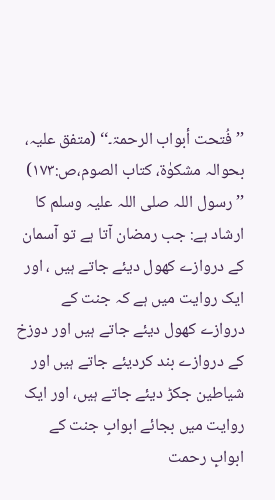’’فُتحت أبواب الرحمۃ۔‘‘ (متفق علیہ، بحوالہ مشکوٰۃ، کتاب الصوم،ص:۱۷۳)
’’رسول اللہ صلی اللہ علیہ وسلم کا ارشاد ہے: جب رمضان آتا ہے تو آسمان کے دروازے کھول دیئے جاتے ہیں ، اور ایک روایت میں ہے کہ جنت کے دروازے کھول دیئے جاتے ہیں اور دوزخ کے دروازے بند کردیئے جاتے ہیں اور شیاطین جکڑ دیئے جاتے ہیں، اور ایک روایت میں بجائے ابوابِ جنت کے ابوابِ رحمت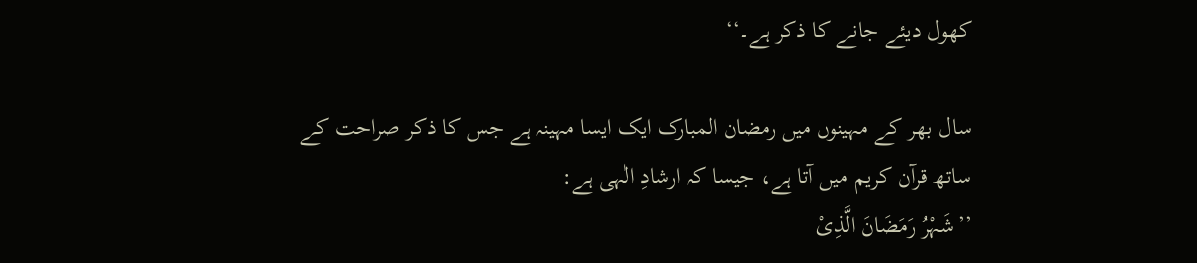کھول دیئے جانے کا ذکر ہے۔‘‘

سال بھر کے مہینوں میں رمضان المبارک ایک ایسا مہینہ ہے جس کا ذکر صراحت کے ساتھ قرآن کریم میں آتا ہے، جیسا کہ ارشادِ الٰہی ہے:
’’شَہْرُ رَمَضَانَ الَّذِیْ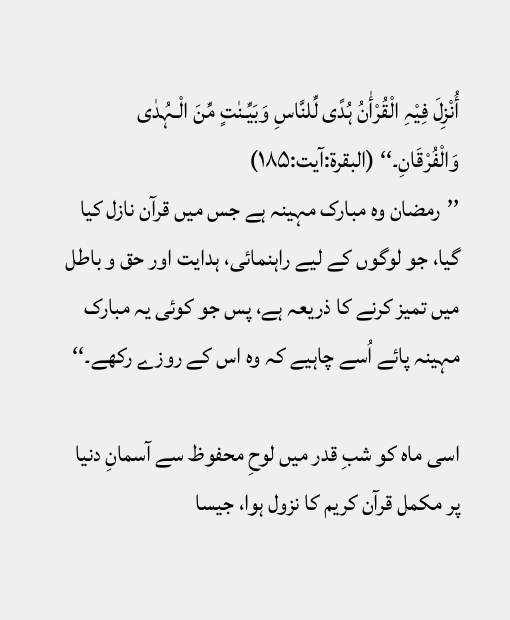أُنْزِلَ فِیْہِ الْقُرْأٰنُ ہُدًی لِّلنَّاسِ وَبَیِّـنٰتٍ مِّنَ الْـہُدٰی وَالْفُرْقَانِ۔‘‘ (البقرۃ:آیت:۱۸۵)
’’رمضان وہ مبارک مہینہ ہے جس میں قرآن نازل کیا گیا، جو لوگوں کے لیے راہنمائی، ہدایت اور حق و باطل میں تمیز کرنے کا ذریعہ ہے، پس جو کوئی یہ مبارک مہینہ پائے اُسے چاہیے کہ وہ اس کے روزے رکھے۔‘‘

اسی ماہ کو شبِ قدر میں لوحِ محفوظ سے آسمانِ دنیا پر مکمل قرآن کریم کا نزول ہوا، جیسا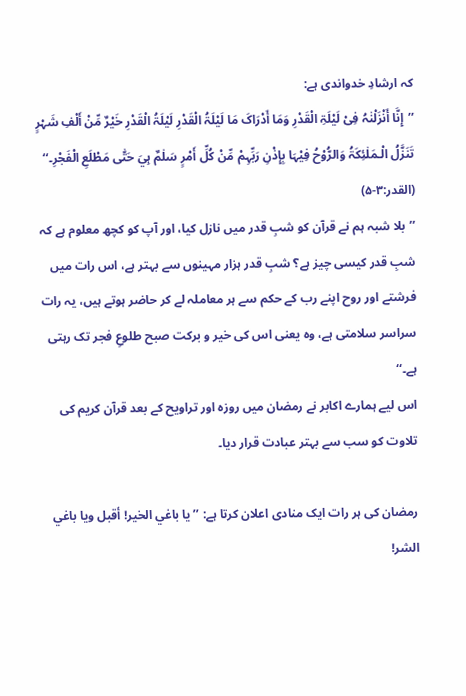کہ ارشادِ خدواندی ہے:
’’إِنَّا أَنْزَلْنٰہُ فِیْ لَیْلَۃِ الْقَدْرِ وَمَا أَدْرَاکَ مَا لَیْلَۃُ الْقَدْرِ لَیْلَۃُ الْقَدْرِ خَیْرٌ مِّنْ أَلْفِ شَہْرٍ تَنَزَّلُ الْـمَلٰئِکَۃُ وَالرُّوْحُ فِیْہَا بِإِذْنِ رَبِّہِمْ مِّنْ کُلِّ أَمْرٍ سَلٰمٌ ہِيَ حَتّٰی مَطْلَعِ الْفَجْرِ۔‘‘ (القدر:۳-۵)
’’بلا شبہ ہم نے قرآن کو شبِ قدر میں نازل کیا، اور آپ کو کچھ معلوم ہے کہ شبِ قدر کیسی چیز ہے؟ شبِ قدر ہزار مہینوں سے بہتر ہے، اس رات میں فرشتے اور روح اپنے رب کے حکم سے ہر معاملہ لے کر حاضر ہوتے ہیں، یہ رات سراسر سلامتی ہے، وہ یعنی اس کی خیر و برکت صبح طلوعِ فجر تک رہتی ہے۔‘‘
اس لیے ہمارے اکابر نے رمضان میں روزہ اور تراویح کے بعد قرآن کریم کی تلاوت کو سب سے بہتر عبادت قرار دیا۔

رمضان کی ہر رات ایک منادی اعلان کرتا ہے: ’’یا باغي الخیر! أقبل ویا باغي الشر!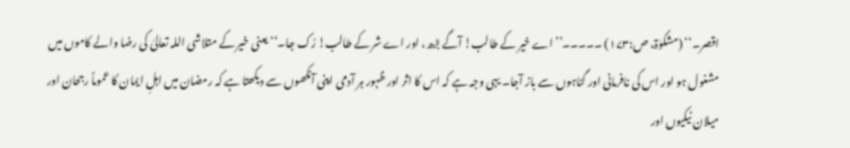اقصر۔‘‘ (مشکوٰۃ، ص:۱۷۳) ۔۔۔۔۔’’اے خیر کے طالب! آگے بڑھ، اور اے شر کے طالب! رُک جا۔‘‘ یعنی خیر کے متلاشی اللہ تعالیٰ کی رضا والے کاموں میں مشغول ہو اور اس کی نافرمانی اور گناہوں سے باز آجا۔ یہی وجہ ہے کہ اس کا اثر اور ظہور ہر آدمی اپنی آنکھوں سے دیکھتا ہے کہ رمضان میں اہلِ ایمان کا عموماً رجحان اور میلان نیکیوں اور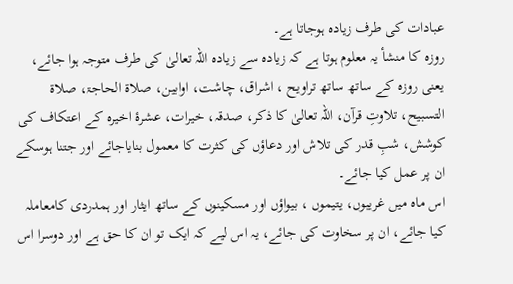عبادات کی طرف زیادہ ہوجاتا ہے۔
روزہ کا منشأ یہ معلوم ہوتا ہے کہ زیادہ سے زیادہ اللہ تعالیٰ کی طرف متوجہ ہوا جائے، یعنی روزہ کے ساتھ ساتھ تراویح ، اشراق، چاشت، اوابین، صلاۃ الحاجۃ، صلاۃ التسبیح، تلاوتِ قرآن، اللہ تعالیٰ کا ذکر، صدقہ، خیرات، عشرۂ اخیرہ کے اعتکاف کی کوشش، شبِ قدر کی تلاش اور دعاؤں کی کثرت کا معمول بنایاجائے اور جتنا ہوسکے ان پر عمل کیا جائے۔
اس ماہ میں غریبوں، یتیموں ، بیواؤں اور مسکینوں کے ساتھ ایثار اور ہمدردی کامعاملہ کیا جائے، ان پر سخاوت کی جائے، یہ اس لیے کہ ایک تو ان کا حق ہے اور دوسرا اس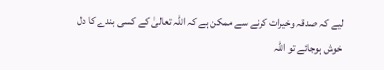لیے کہ صدقہ وخیرات کرنے سے ممکن ہے کہ اللہ تعالیٰ کے کسی بندے کا دل خوش ہوجائے تو اللہ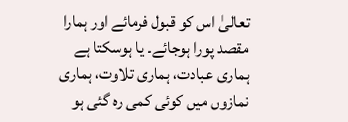تعالیٰ اس کو قبول فرمائے اور ہمارا مقصد پورا ہوجائے۔ یا ہوسکتا ہے ہماری عبادت، ہماری تلاوت، ہماری نمازوں میں کوئی کمی رہ گئی ہو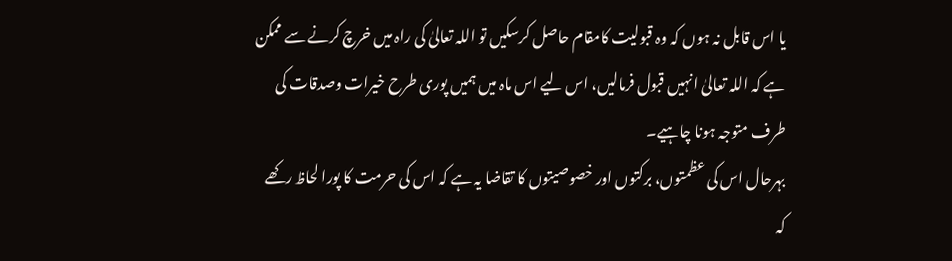یا اس قابل نہ ہوں کہ وہ قبولیت کامقام حاصل کرسکیں تو اللہ تعالیٰ کی راہ میں خرچ کرنے سے ممکن ہے کہ اللہ تعالیٰ انہیں قبول فرمالیں، اس لیے اس ماہ میں ہمیں پوری طرح خیرات وصدقات کی طرف متوجہ ہونا چاہیے۔
بہرحال اس کی عظمتوں، برکتوں اور خصوصیتوں کا تقاضا یہ ہے کہ اس کی حرمت کا پورا لحاظ رکھے کہ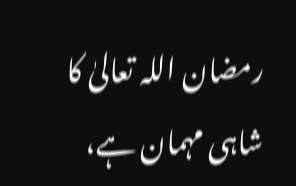رمضان اللہ تعالیٰ کا شاہی مہمان ہے،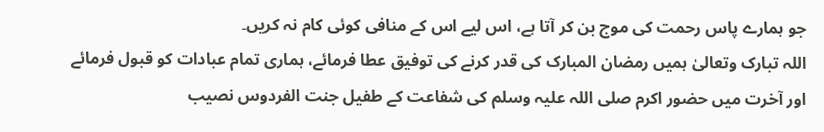جو ہمارے پاس رحمت کی موج بن کر آتا ہے، اس لیے اس کے منافی کوئی کام نہ کریں۔
اللہ تبارک وتعالیٰ ہمیں رمضان المبارک کی قدر کرنے کی توفیق عطا فرمائے، ہماری تمام عبادات کو قبول فرمائے اور آخرت میں حضور اکرم صلی اللہ علیہ وسلم کی شفاعت کے طفیل جنت الفردوس نصیب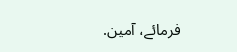فرمائے، آمین.